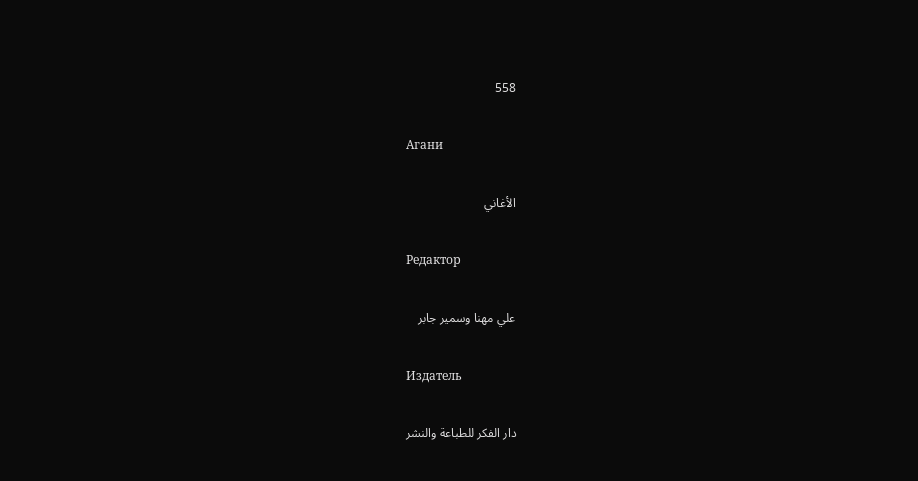558

Агани

الأغاني

Редактор

علي مهنا وسمير جابر

Издатель

دار الفكر للطباعة والنشر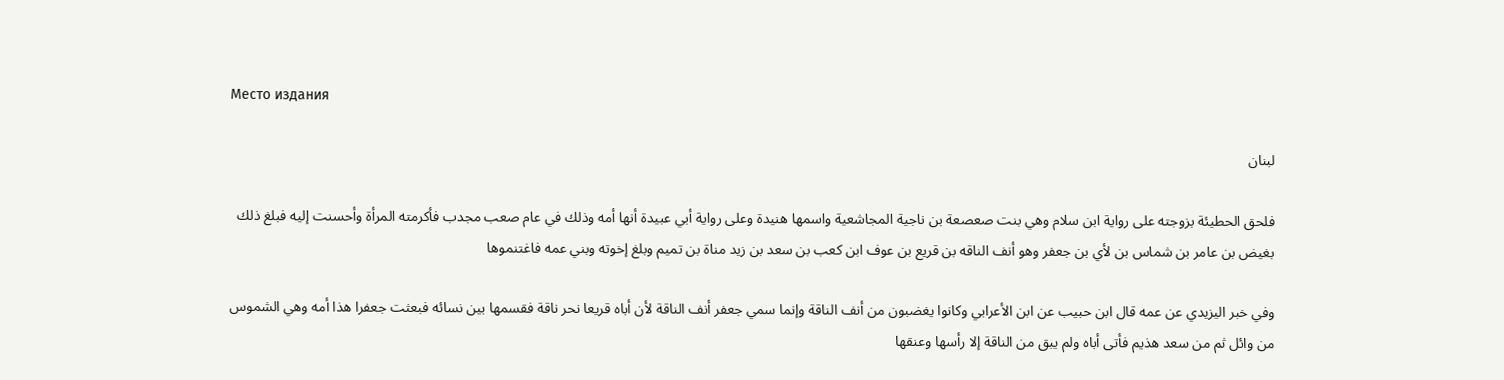Место издания

لبنان

فلحق الحطيئة بزوجته على رواية ابن سلام وهي بنت صعصعة بن ناجية المجاشعية واسمها هنيدة وعلى رواية أبي عبيدة أنها أمه وذلك في عام صعب مجدب فأكرمته المرأة وأحسنت إليه فبلغ ذلك بغيض بن عامر بن شماس بن لأي بن جعفر وهو أنف الناقه بن قريع بن عوف ابن كعب بن سعد بن زيد مناة بن تميم وبلغ إخوته وبني عمه فاغتنموها

وفي خبر اليزيدي عن عمه قال ابن حبيب عن ابن الأعرابي وكانوا يغضبون من أنف الناقة وإنما سمي جعفر أنف الناقة لأن أباه قريعا نحر ناقة فقسمها بين نسائه فبعثت جعفرا هذا أمه وهي الشموس من وائل ثم من سعد هذيم فأتى أباه ولم يبق من الناقة إلا رأسها وعنقها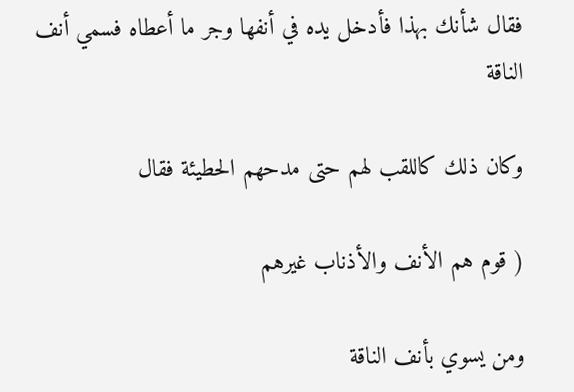فقال شأنك بهذا فأدخل يده في أنفها وجر ما أعطاه فسمي أنف الناقة

وكان ذلك كاللقب لهم حتى مدحهم الحطيئة فقال

( قوم هم الأنف والأذناب غيرهم

ومن يسوي بأنف الناقة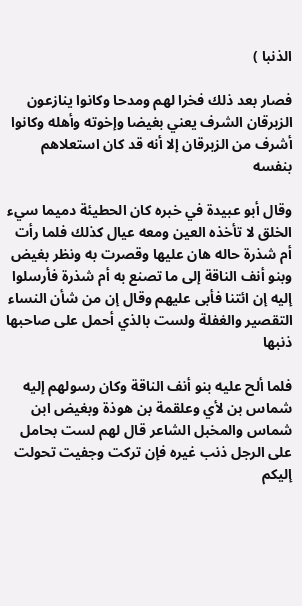الذنبا )

فصار بعد ذلك فخرا لهم ومدحا وكانوا ينازعون الزبرقان الشرف يعني بغيضا وإخوته وأهله وكانوا أشرف من الزبرقان إلا أنه قد كان استعلاهم بنفسه

وقال أبو عبيدة في خبره كان الحطيئة دميما سيء الخلق لا تأخذه العين ومعه عيال كذلك فلما رأت أم شذرة حاله هان عليها وقصرت به ونظر بغيض وبنو أنف الناقة إلى ما تصنع به أم شذرة فأرسلوا إليه إن ائتنا فأبى عليهم وقال إن من شأن النساء التقصير والغفلة ولست بالذي أحمل على صاحبها ذنبها

فلما ألح عليه بنو أنف الناقة وكان رسولهم إليه شماس بن لأي وعلقمة بن هوذة وبغيض ابن شماس والمخبل الشاعر قال لهم لست بحامل على الرجل ذنب غيره فإن تركت وجفيت تحولت إليكم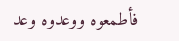فأطمعوه ووعدوه وعد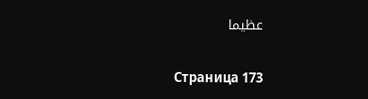عظيما

Страница 173